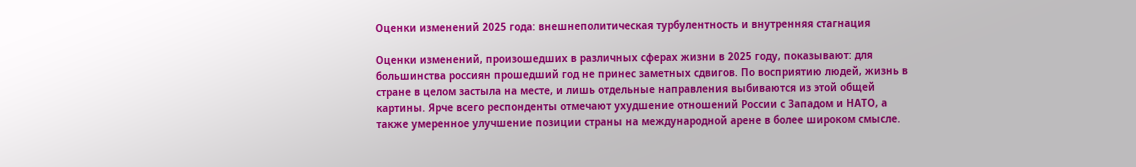Оценки изменений 2025 года: внешнеполитическая турбулентность и внутренняя стагнация

Оценки изменений, произошедших в различных сферах жизни в 2025 году, показывают: для большинства россиян прошедший год не принес заметных сдвигов. По восприятию людей, жизнь в стране в целом застыла на месте, и лишь отдельные направления выбиваются из этой общей картины. Ярче всего респонденты отмечают ухудшение отношений России с Западом и НАТО, а также умеренное улучшение позиции страны на международной арене в более широком смысле.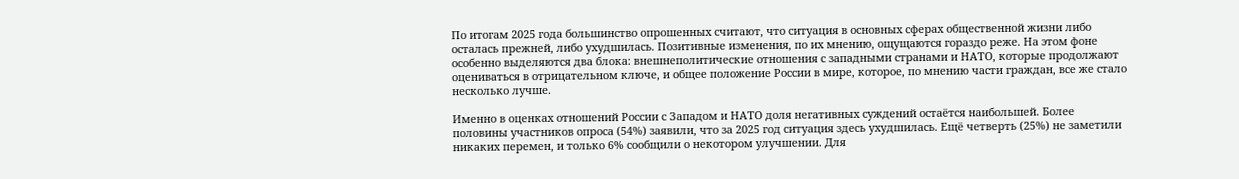По итогам 2025 года большинство опрошенных считают, что ситуация в основных сферах общественной жизни либо осталась прежней, либо ухудшилась. Позитивные изменения, по их мнению, ощущаются гораздо реже. На этом фоне особенно выделяются два блока: внешнеполитические отношения с западными странами и НАТО, которые продолжают оцениваться в отрицательном ключе, и общее положение России в мире, которое, по мнению части граждан, все же стало несколько лучше.

Именно в оценках отношений России с Западом и НАТО доля негативных суждений остаётся наибольшей. Более половины участников опроса (54%) заявили, что за 2025 год ситуация здесь ухудшилась. Ещё четверть (25%) не заметили никаких перемен, и только 6% сообщили о некотором улучшении. Для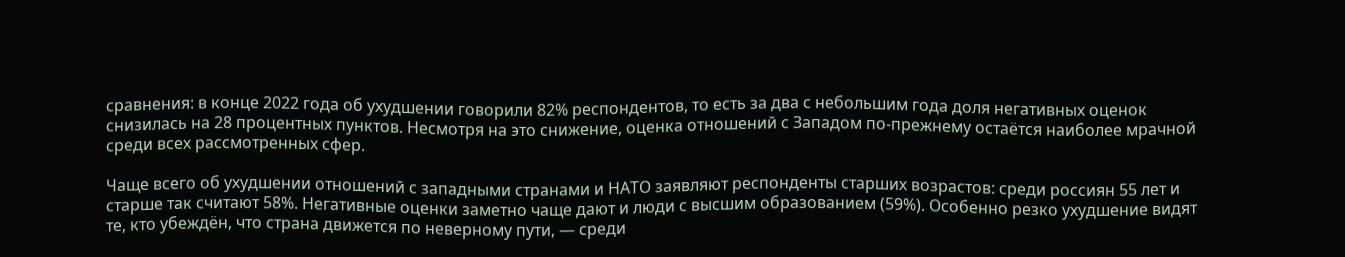сравнения: в конце 2022 года об ухудшении говорили 82% респондентов, то есть за два с небольшим года доля негативных оценок снизилась на 28 процентных пунктов. Несмотря на это снижение, оценка отношений с Западом по‑прежнему остаётся наиболее мрачной среди всех рассмотренных сфер.

Чаще всего об ухудшении отношений с западными странами и НАТО заявляют респонденты старших возрастов: среди россиян 55 лет и старше так считают 58%. Негативные оценки заметно чаще дают и люди с высшим образованием (59%). Особенно резко ухудшение видят те, кто убеждён, что страна движется по неверному пути, — среди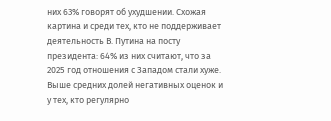них 63% говорят об ухудшении. Схожая картина и среди тех, кто не поддерживает деятельность В. Путина на посту президента: 64% из них считают, что за 2025 год отношения с Западом стали хуже. Выше средних долей негативных оценок и у тех, кто регулярно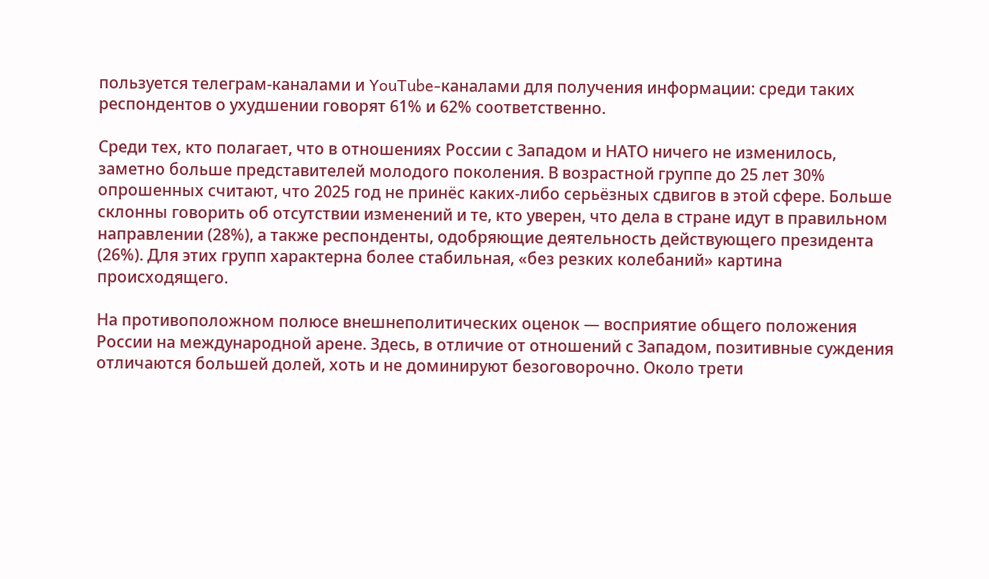пользуется телеграм-каналами и YouTube-каналами для получения информации: среди таких респондентов о ухудшении говорят 61% и 62% соответственно.

Среди тех, кто полагает, что в отношениях России с Западом и НАТО ничего не изменилось, заметно больше представителей молодого поколения. В возрастной группе до 25 лет 30% опрошенных считают, что 2025 год не принёс каких-либо серьёзных сдвигов в этой сфере. Больше склонны говорить об отсутствии изменений и те, кто уверен, что дела в стране идут в правильном направлении (28%), а также респонденты, одобряющие деятельность действующего президента (26%). Для этих групп характерна более стабильная, «без резких колебаний» картина происходящего.

На противоположном полюсе внешнеполитических оценок — восприятие общего положения России на международной арене. Здесь, в отличие от отношений с Западом, позитивные суждения отличаются большей долей, хоть и не доминируют безоговорочно. Около трети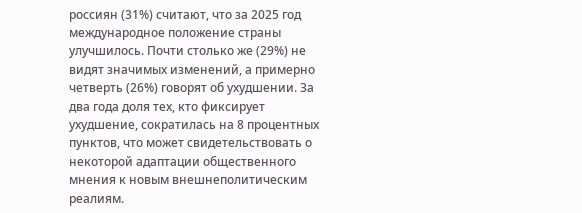россиян (31%) считают, что за 2025 год международное положение страны улучшилось. Почти столько же (29%) не видят значимых изменений, а примерно четверть (26%) говорят об ухудшении. За два года доля тех, кто фиксирует ухудшение, сократилась на 8 процентных пунктов, что может свидетельствовать о некоторой адаптации общественного мнения к новым внешнеполитическим реалиям.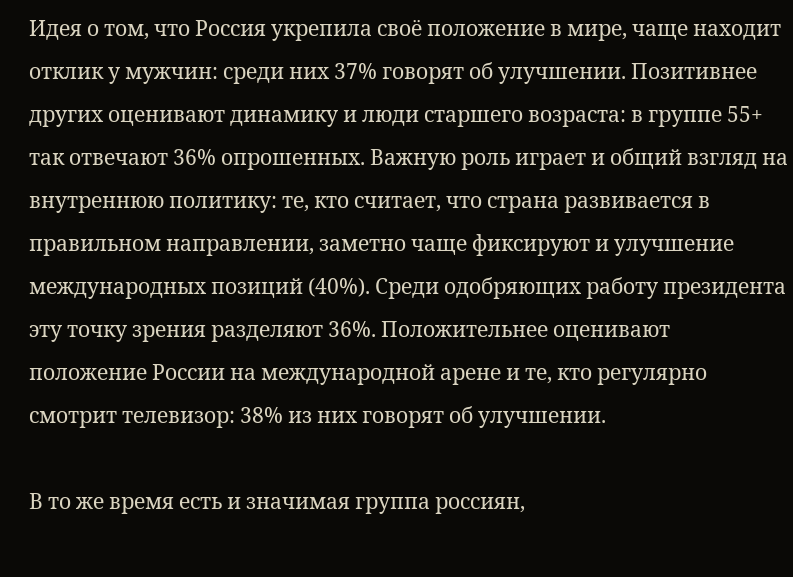Идея о том, что Россия укрепила своё положение в мире, чаще находит отклик у мужчин: среди них 37% говорят об улучшении. Позитивнее других оценивают динамику и люди старшего возраста: в группе 55+ так отвечают 36% опрошенных. Важную роль играет и общий взгляд на внутреннюю политику: те, кто считает, что страна развивается в правильном направлении, заметно чаще фиксируют и улучшение международных позиций (40%). Среди одобряющих работу президента эту точку зрения разделяют 36%. Положительнее оценивают положение России на международной арене и те, кто регулярно смотрит телевизор: 38% из них говорят об улучшении.

В то же время есть и значимая группа россиян,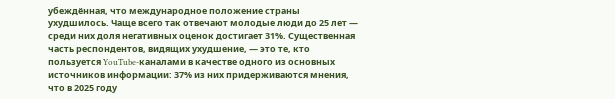убеждённая, что международное положение страны ухудшилось. Чаще всего так отвечают молодые люди до 25 лет — среди них доля негативных оценок достигает 31%. Существенная часть респондентов, видящих ухудшение, — это те, кто пользуется YouTube‑каналами в качестве одного из основных источников информации: 37% из них придерживаются мнения, что в 2025 году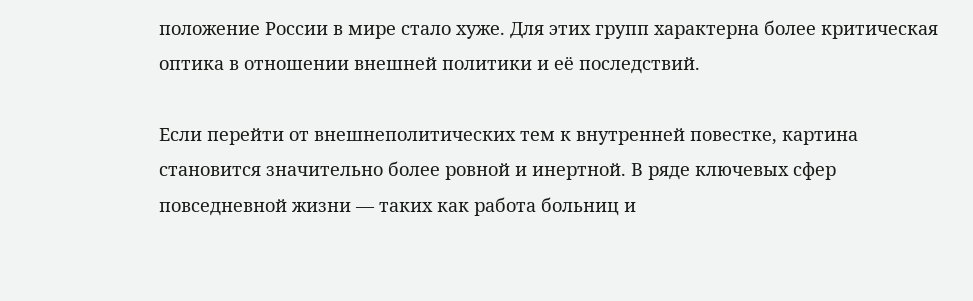положение России в мире стало хуже. Для этих групп характерна более критическая оптика в отношении внешней политики и её последствий.

Если перейти от внешнеполитических тем к внутренней повестке, картина становится значительно более ровной и инертной. В ряде ключевых сфер повседневной жизни — таких как работа больниц и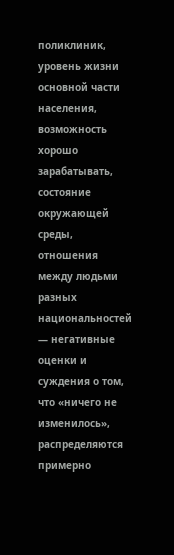поликлиник, уровень жизни основной части населения, возможность хорошо зарабатывать, состояние окружающей среды, отношения между людьми разных национальностей — негативные оценки и суждения о том, что «ничего не изменилось», распределяются примерно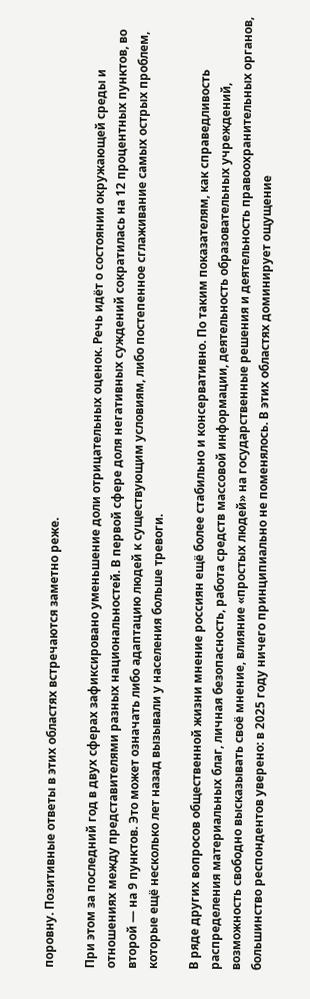поровну. Позитивные ответы в этих областях встречаются заметно реже.

При этом за последний год в двух сферах зафиксировано уменьшение доли отрицательных оценок. Речь идёт о состоянии окружающей среды и отношениях между представителями разных национальностей. В первой сфере доля негативных суждений сократилась на 12 процентных пунктов, во второй — на 9 пунктов. Это может означать либо адаптацию людей к существующим условиям, либо постепенное сглаживание самых острых проблем, которые ещё несколько лет назад вызывали у населения больше тревоги.

В ряде других вопросов общественной жизни мнение россиян ещё более стабильно и консервативно. По таким показателям, как справедливость распределения материальных благ, личная безопасность, работа средств массовой информации, деятельность образовательных учреждений, возможность свободно высказывать своё мнение, влияние «простых людей» на государственные решения и деятельность правоохранительных органов, большинство респондентов уверено: в 2025 году ничего принципиально не поменялось. В этих областях доминирует ощущение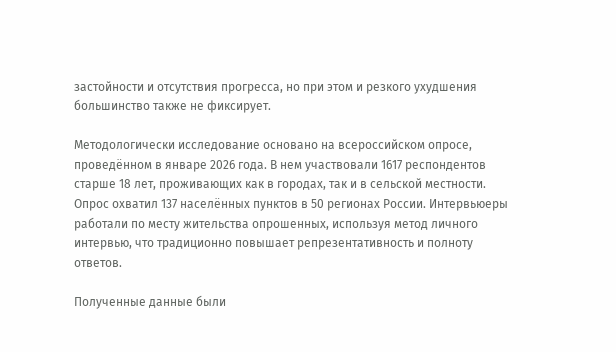застойности и отсутствия прогресса, но при этом и резкого ухудшения большинство также не фиксирует.

Методологически исследование основано на всероссийском опросе, проведённом в январе 2026 года. В нем участвовали 1617 респондентов старше 18 лет, проживающих как в городах, так и в сельской местности. Опрос охватил 137 населённых пунктов в 50 регионах России. Интервьюеры работали по месту жительства опрошенных, используя метод личного интервью, что традиционно повышает репрезентативность и полноту ответов.

Полученные данные были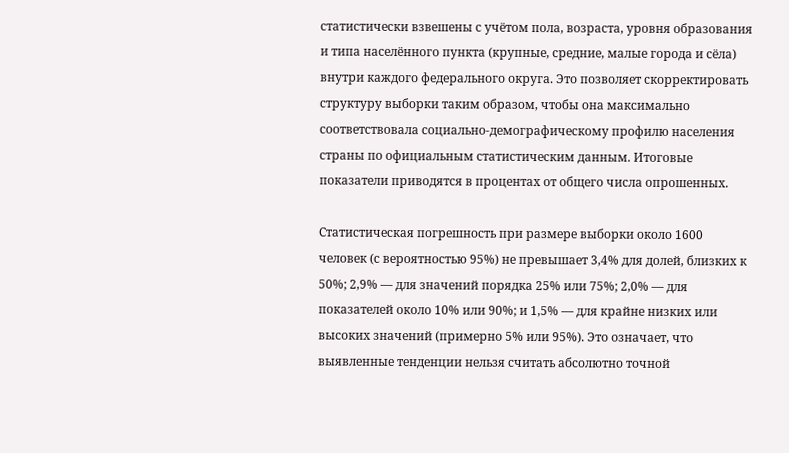статистически взвешены с учётом пола, возраста, уровня образования и типа населённого пункта (крупные, средние, малые города и сёла) внутри каждого федерального округа. Это позволяет скорректировать структуру выборки таким образом, чтобы она максимально соответствовала социально‑демографическому профилю населения страны по официальным статистическим данным. Итоговые показатели приводятся в процентах от общего числа опрошенных.

Статистическая погрешность при размере выборки около 1600 человек (с вероятностью 95%) не превышает 3,4% для долей, близких к 50%; 2,9% — для значений порядка 25% или 75%; 2,0% — для показателей около 10% или 90%; и 1,5% — для крайне низких или высоких значений (примерно 5% или 95%). Это означает, что выявленные тенденции нельзя считать абсолютно точной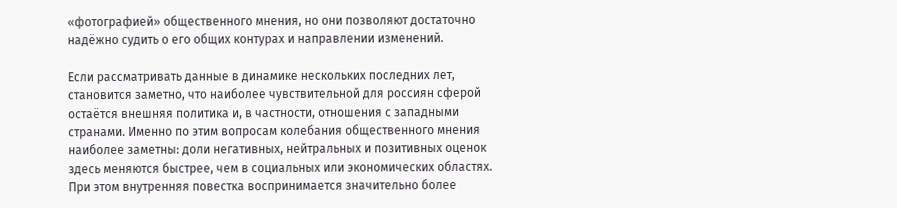«фотографией» общественного мнения, но они позволяют достаточно надёжно судить о его общих контурах и направлении изменений.

Если рассматривать данные в динамике нескольких последних лет, становится заметно, что наиболее чувствительной для россиян сферой остаётся внешняя политика и, в частности, отношения с западными странами. Именно по этим вопросам колебания общественного мнения наиболее заметны: доли негативных, нейтральных и позитивных оценок здесь меняются быстрее, чем в социальных или экономических областях. При этом внутренняя повестка воспринимается значительно более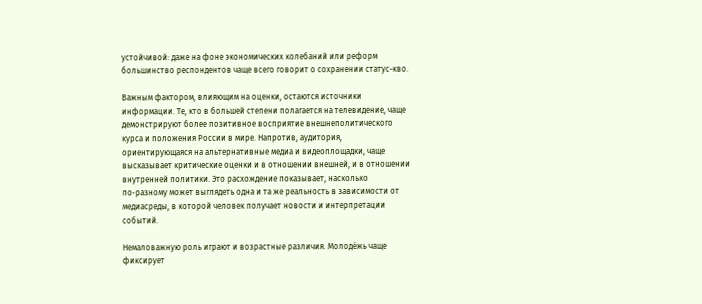устойчивой: даже на фоне экономических колебаний или реформ большинство респондентов чаще всего говорит о сохранении статус-кво.

Важным фактором, влияющим на оценки, остаются источники информации. Те, кто в большей степени полагается на телевидение, чаще демонстрируют более позитивное восприятие внешнеполитического курса и положения России в мире. Напротив, аудитория, ориентирующаяся на альтернативные медиа и видеоплощадки, чаще высказывает критические оценки и в отношении внешней, и в отношении внутренней политики. Это расхождение показывает, насколько по‑разному может выглядеть одна и та же реальность в зависимости от медиасреды, в которой человек получает новости и интерпретации событий.

Немаловажную роль играют и возрастные различия. Молодёжь чаще фиксирует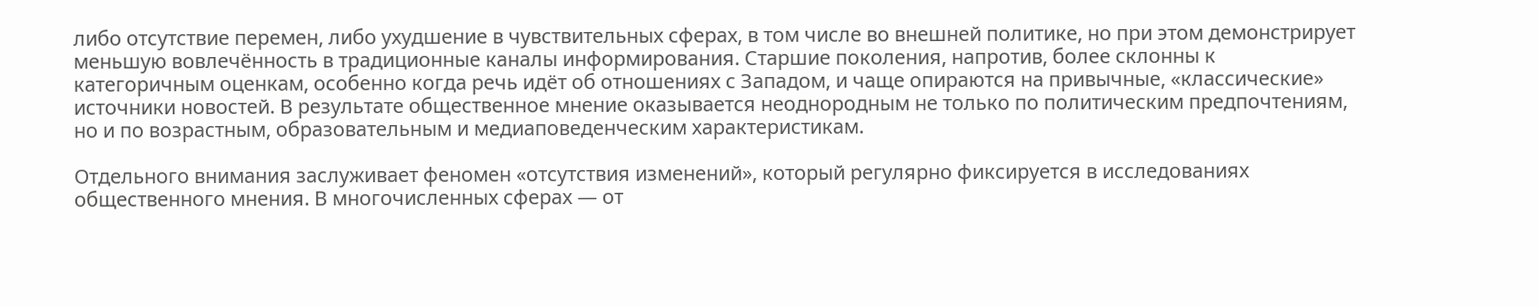либо отсутствие перемен, либо ухудшение в чувствительных сферах, в том числе во внешней политике, но при этом демонстрирует меньшую вовлечённость в традиционные каналы информирования. Старшие поколения, напротив, более склонны к категоричным оценкам, особенно когда речь идёт об отношениях с Западом, и чаще опираются на привычные, «классические» источники новостей. В результате общественное мнение оказывается неоднородным не только по политическим предпочтениям, но и по возрастным, образовательным и медиаповеденческим характеристикам.

Отдельного внимания заслуживает феномен «отсутствия изменений», который регулярно фиксируется в исследованиях общественного мнения. В многочисленных сферах — от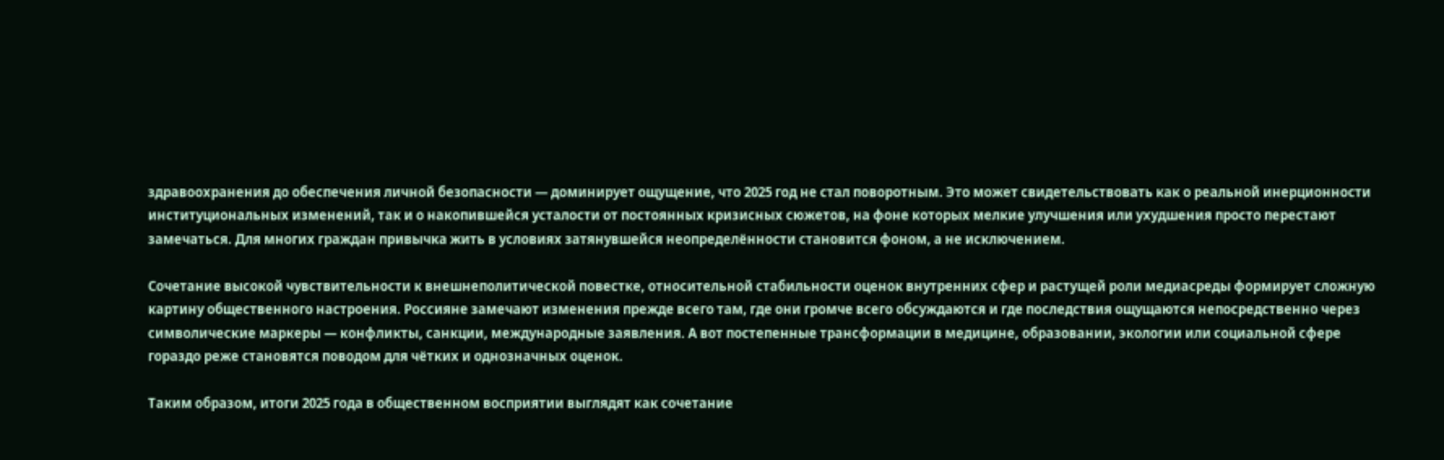здравоохранения до обеспечения личной безопасности — доминирует ощущение, что 2025 год не стал поворотным. Это может свидетельствовать как о реальной инерционности институциональных изменений, так и о накопившейся усталости от постоянных кризисных сюжетов, на фоне которых мелкие улучшения или ухудшения просто перестают замечаться. Для многих граждан привычка жить в условиях затянувшейся неопределённости становится фоном, а не исключением.

Сочетание высокой чувствительности к внешнеполитической повестке, относительной стабильности оценок внутренних сфер и растущей роли медиасреды формирует сложную картину общественного настроения. Россияне замечают изменения прежде всего там, где они громче всего обсуждаются и где последствия ощущаются непосредственно через символические маркеры — конфликты, санкции, международные заявления. А вот постепенные трансформации в медицине, образовании, экологии или социальной сфере гораздо реже становятся поводом для чётких и однозначных оценок.

Таким образом, итоги 2025 года в общественном восприятии выглядят как сочетание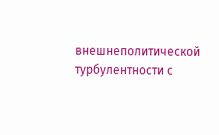внешнеполитической турбулентности с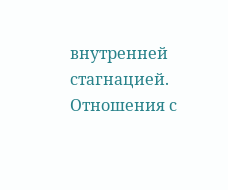внутренней стагнацией. Отношения с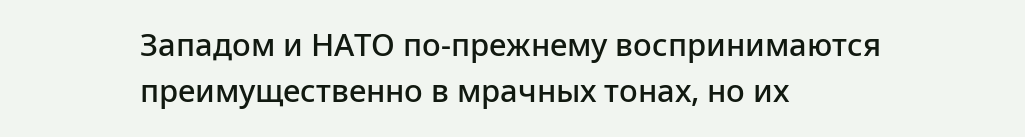Западом и НАТО по‑прежнему воспринимаются преимущественно в мрачных тонах, но их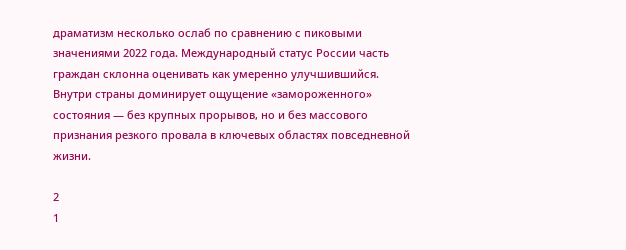драматизм несколько ослаб по сравнению с пиковыми значениями 2022 года. Международный статус России часть граждан склонна оценивать как умеренно улучшившийся. Внутри страны доминирует ощущение «замороженного» состояния — без крупных прорывов, но и без массового признания резкого провала в ключевых областях повседневной жизни.

2
1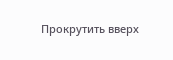Прокрутить вверх